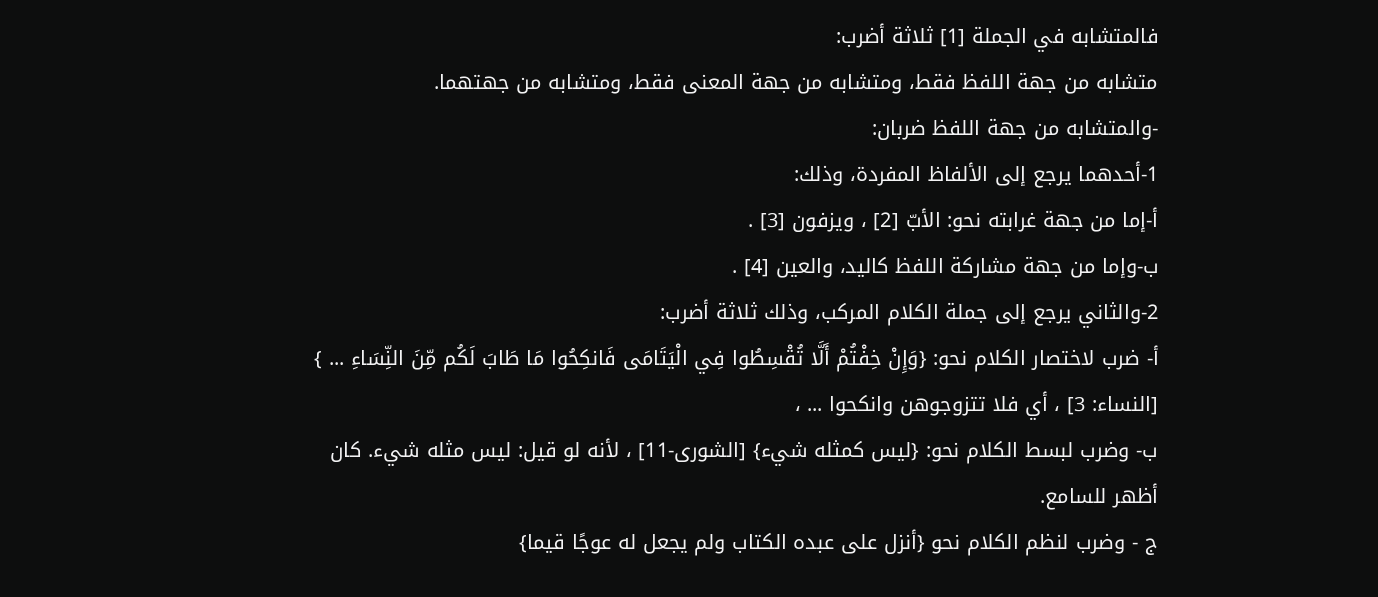فالمتشابه في الجملة [1] ثلاثة أضرب:
متشابه من جهة اللفظ فقط، ومتشابه من جهة المعنى فقط، ومتشابه من جهتهما.
-والمتشابه من جهة اللفظ ضربان:
1-أحدهما يرجع إلى الألفاظ المفردة، وذلك:
أ-إما من جهة غرابته نحو: الأبّ [2] ، ويزفون [3] .
ب-وإما من جهة مشاركة اللفظ كاليد، والعين [4] .
2-والثاني يرجع إلى جملة الكلام المركب، وذلك ثلاثة أضرب:
أ- ضرب لاختصار الكلام نحو: {وَإِنْ خِفْتُمْ أَلَّا تُقْسِطُوا فِي الْيَتَامَى فَانكِحُوا مَا طَابَ لَكُم مِّنَ النِّسَاءِ ... } [النساء: 3] ، أي فلا تتزوجوهن وانكحوا ... ،
ب- وضرب لبسط الكلام نحو: {ليس كمثله شيء} [الشورى-11] ، لأنه لو قيل: ليس مثله شيء. كان أظهر للسامع.
ج - وضرب لنظم الكلام نحو {أنزل على عبده الكتاب ولم يجعل له عوجًا قيما}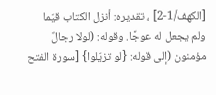[الكهف/1-2] ، تقديره: أنزل الكتاب قيّما ولم يجعل له عوجًا. وقوله: (لولا رجالٌ مؤمنون (إلى قوله: {لو تزيّلوا} [سورة الفتح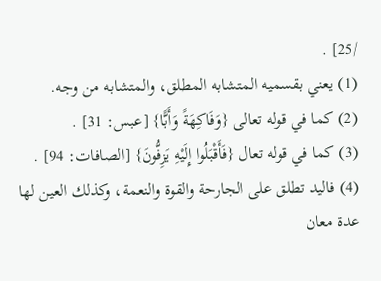/25] .
(1) يعني بقسميه المتشابه المطلق، والمتشابه من وجه.
(2) كما في قوله تعالى {وَفَاكِهَةً وَأَبًّا} [عبس: 31] .
(3) كما في قوله تعال {فَأَقْبَلُوا إِلَيْهِ يَزِفُّونَ} [الصافات: 94] .
(4) فاليد تطلق على الجارحة والقوة والنعمة، وكذلك العين لها عدة معان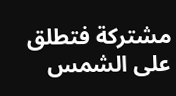مشتركة فتطلق على الشمس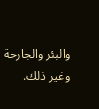والبئر والجارحة وغير ذلك.